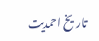تاریخ احمدیت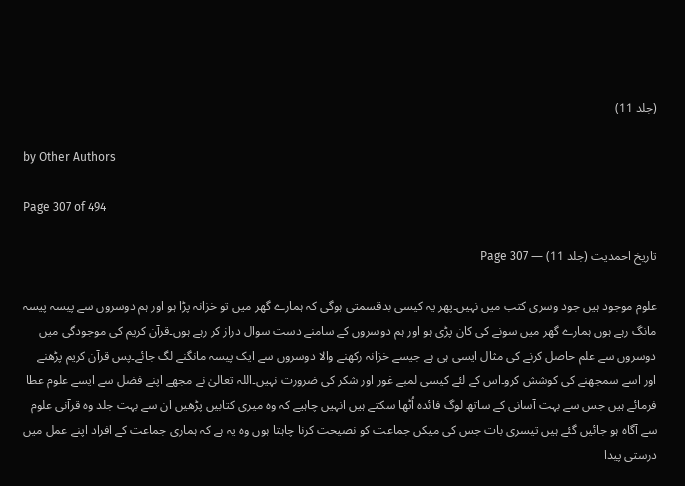(جلد 11)

by Other Authors

Page 307 of 494

تاریخ احمدیت (جلد 11) — Page 307

علوم موجود ہیں جود وسری کتب میں نہیں۔پھر یہ کیسی بدقسمتی ہوگی کہ ہمارے گھر میں تو خزانہ پڑا ہو اور ہم دوسروں سے پیسہ پیسہ مانگ رہے ہوں ہمارے گھر میں سونے کی کان پڑی ہو اور ہم دوسروں کے سامنے دست سوال دراز کر رہے ہوں۔قرآن کریم کی موجودگی میں دوسروں سے علم حاصل کرنے کی مثال ایسی ہی ہے جیسے خزانہ رکھنے والا دوسروں سے ایک پیسہ مانگنے لگ جائے۔پس قرآن کریم پڑھنے اور اسے سمجھنے کی کوشش کرو۔اس کے لئے کیسی لمبے غور اور شکر کی ضرورت نہیں۔اللہ تعالیٰ نے مجھے اپنے فضل سے ایسے علوم عطا فرمائے ہیں جس سے بہت آسانی کے ساتھ لوگ فائدہ اُٹھا سکتے ہیں انہیں چاہیے کہ وہ میری کتابیں پڑھیں ان سے بہت جلد وہ قرآنی علوم سے آگاہ ہو جائیں گئے ہیں تیسری بات جس کی میکں جماعت کو نصیحت کرنا چاہتا ہوں وہ یہ ہے کہ ہماری جماعت کے افراد اپنے عمل میں درستی پیدا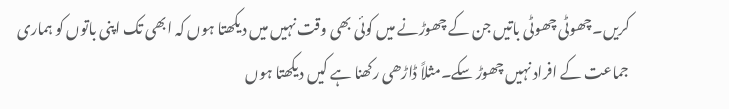کریں۔چھوٹی چھوٹی باتیں جن کے چھوڑنے میں کوئی بھی وقت نہیں میں دیکھتا ہوں کہ ابھی تک اپنی باتوں کو ہماری جماعت کے افراد نہیں چھوڑ سکے۔مثلاً ڈاڑھی رکھنا ہے کیں دیکھتا ہوں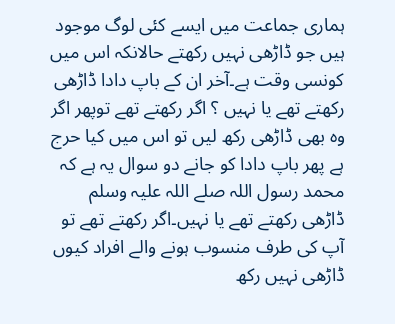ہماری جماعت میں ایسے کئی لوگ موجود ہیں جو ڈاڑھی نہیں رکھتے حالانکہ اس میں کونسی وقت ہے۔آخر ان کے باپ دادا ڈاڑھی رکھتے تھے یا نہیں ؟ اگر رکھتے تھے توپھر اگر وہ بھی ڈاڑھی رکھ لیں تو اس میں کیا حرج ہے پھر باپ دادا کو جانے دو سوال یہ ہے کہ محمد رسول اللہ صلے اللہ علیہ وسلم ڈاڑھی رکھتے تھے یا نہیں۔اگر رکھتے تھے تو آپ کی طرف منسوب ہونے والے افراد کیوں ڈاڑھی نہیں رکھ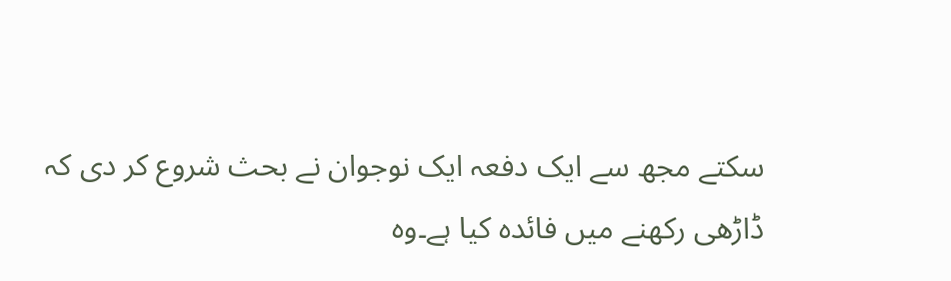سکتے مجھ سے ایک دفعہ ایک نوجوان نے بحث شروع کر دی کہ ڈاڑھی رکھنے میں فائدہ کیا ہے۔وہ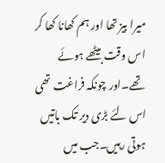میرا بیز تھا اور ہم کھانا کھا کر اس وقت بیٹھے ہوئے تھے۔اور چونکہ فراغت تھی اس لئے بڑی دیر تک باتیں ہوتی رہیں۔جب میں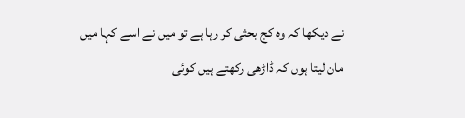نے دیکھا کہ وہ کج بحثی کر رہا ہے تو میں نے اسے کہا میں مان لیتا ہوں کہ ڈاڑھی رکھتے ہیں کوئی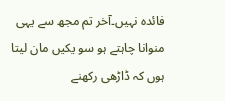فائدہ نہیں۔آخر تم مجھ سے یہی منوانا چاہتے ہو سو یکیں مان لیتا ہوں کہ ڈاڑھی رکھنے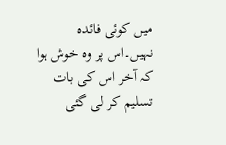میں کوئی فائدہ نہیں۔اس پر وہ خوش ہوا کہ آخر اس کی بات تسلیم کر لی گئی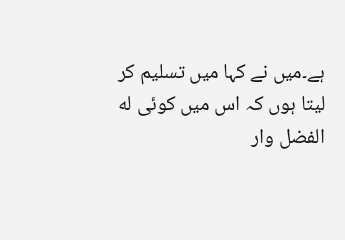ہے۔میں نے کہا میں تسلیم کر لیتا ہوں کہ اس میں کوئی له الفضل وار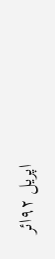اپریل ۹۲ائر